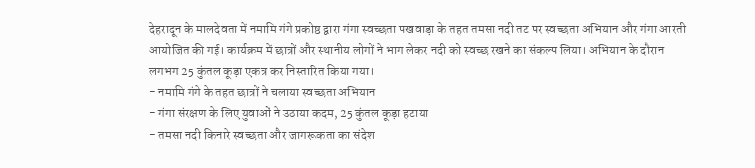देहरादून के मालदेवता में नमामि गंगे प्रकोष्ठ द्वारा गंगा स्वच्छता पखवाड़ा के तहत तमसा नदी तट पर स्वच्छता अभियान और गंगा आरती आयोजित की गई। कार्यक्रम में छात्रों और स्थानीय लोगों ने भाग लेकर नदी को स्वच्छ रखने का संकल्प लिया। अभियान के दौरान लगभग 25 कुंतल कूड़ा एकत्र कर निस्तारित किया गया।
- नमामि गंगे के तहत छात्रों ने चलाया स्वच्छता अभियान
- गंगा संरक्षण के लिए युवाओं ने उठाया कदम, 25 कुंतल कूड़ा हटाया
- तमसा नदी किनारे स्वच्छता और जागरूकता का संदेश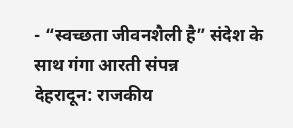- “स्वच्छता जीवनशैली है” संदेश के साथ गंगा आरती संपन्न
देहरादून: राजकीय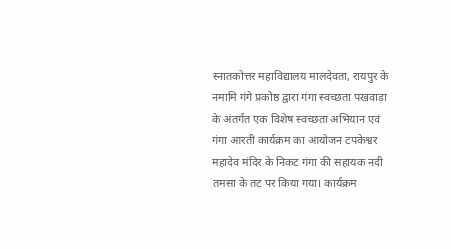स्नातकोत्तर महाविद्यालय मालदेवता, रायपुर के नमामि गंगे प्रकोष्ठ द्वारा गंगा स्वच्छता पखवाड़ा के अंतर्गत एक विशेष स्वच्छता अभियान एवं गंगा आरती कार्यक्रम का आयोजन टपकेश्वर महादेव मंदिर के निकट गंगा की सहायक नदी तमसा के तट पर किया गया। कार्यक्रम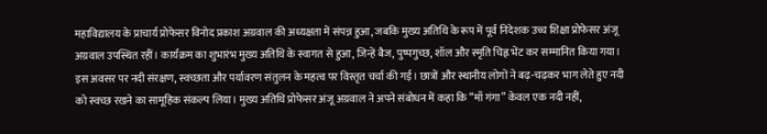महाविद्यालय के प्राचार्य प्रोफेसर विनोद प्रकाश अग्रवाल की अध्यक्षता में संपन्न हुआ, जबकि मुख्य अतिथि के रूप में पूर्व निदेशक उच्च शिक्षा प्रोफेसर अंजू अग्रवाल उपस्थित रहीं। कार्यक्रम का शुभारंभ मुख्य अतिथि के स्वागत से हुआ, जिन्हें बैज, पुष्पगुच्छ, शॉल और स्मृति चिह्न भेंट कर सम्मानित किया गया।
इस अवसर पर नदी संरक्षण, स्वच्छता और पर्यावरण संतुलन के महत्व पर विस्तृत चर्चा की गई। छात्रों और स्थानीय लोगों ने बढ़-चढ़कर भाग लेते हुए नदी को स्वच्छ रखने का सामूहिक संकल्प लिया। मुख्य अतिथि प्रोफेसर अंजू अग्रवाल ने अपने संबोधन में कहा कि “माँ गंगा” केवल एक नदी नहीं,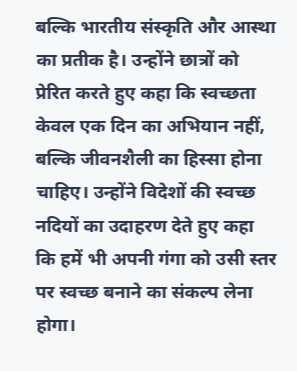बल्कि भारतीय संस्कृति और आस्था का प्रतीक है। उन्होंने छात्रों को प्रेरित करते हुए कहा कि स्वच्छता केवल एक दिन का अभियान नहीं, बल्कि जीवनशैली का हिस्सा होना चाहिए। उन्होंने विदेशों की स्वच्छ नदियों का उदाहरण देते हुए कहा कि हमें भी अपनी गंगा को उसी स्तर पर स्वच्छ बनाने का संकल्प लेना होगा।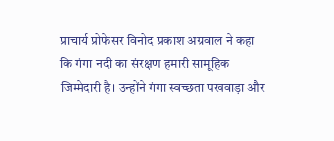प्राचार्य प्रोफेसर विनोद प्रकाश अग्रवाल ने कहा कि गंगा नदी का संरक्षण हमारी सामूहिक जिम्मेदारी है। उन्होंने गंगा स्वच्छता पखवाड़ा और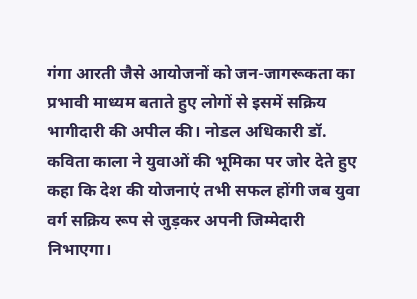गंगा आरती जैसे आयोजनों को जन-जागरूकता का प्रभावी माध्यम बताते हुए लोगों से इसमें सक्रिय भागीदारी की अपील की। नोडल अधिकारी डॉ. कविता काला ने युवाओं की भूमिका पर जोर देते हुए कहा कि देश की योजनाएं तभी सफल होंगी जब युवा वर्ग सक्रिय रूप से जुड़कर अपनी जिम्मेदारी निभाएगा।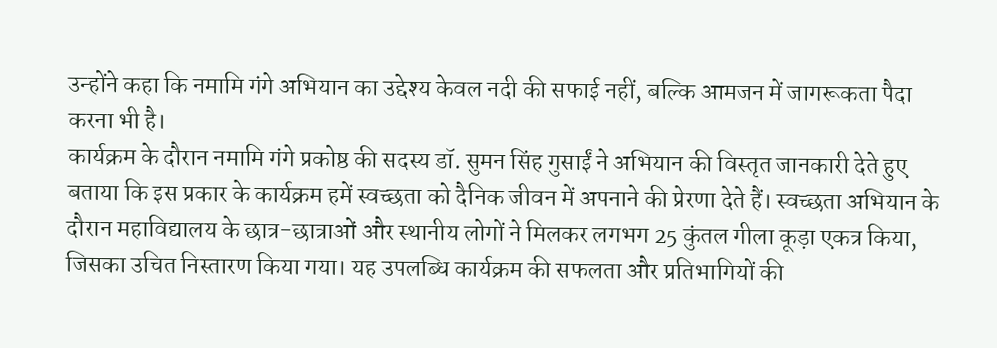उन्होंने कहा कि नमामि गंगे अभियान का उद्देश्य केवल नदी की सफाई नहीं, बल्कि आमजन में जागरूकता पैदा करना भी है।
कार्यक्रम के दौरान नमामि गंगे प्रकोष्ठ की सदस्य डॉ. सुमन सिंह गुसाईं ने अभियान की विस्तृत जानकारी देते हुए बताया कि इस प्रकार के कार्यक्रम हमें स्वच्छता को दैनिक जीवन में अपनाने की प्रेरणा देते हैं। स्वच्छता अभियान के दौरान महाविद्यालय के छात्र-छात्राओं और स्थानीय लोगों ने मिलकर लगभग 25 कुंतल गीला कूड़ा एकत्र किया, जिसका उचित निस्तारण किया गया। यह उपलब्धि कार्यक्रम की सफलता और प्रतिभागियों की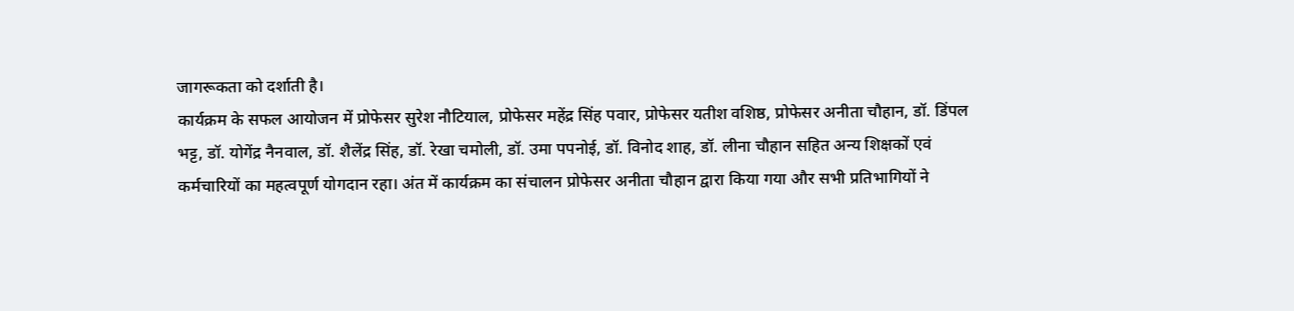जागरूकता को दर्शाती है।
कार्यक्रम के सफल आयोजन में प्रोफेसर सुरेश नौटियाल, प्रोफेसर महेंद्र सिंह पवार, प्रोफेसर यतीश वशिष्ठ, प्रोफेसर अनीता चौहान, डॉ. डिंपल भट्ट, डॉ. योगेंद्र नैनवाल, डॉ. शैलेंद्र सिंह, डॉ. रेखा चमोली, डॉ. उमा पपनोई, डॉ. विनोद शाह, डॉ. लीना चौहान सहित अन्य शिक्षकों एवं कर्मचारियों का महत्वपूर्ण योगदान रहा। अंत में कार्यक्रम का संचालन प्रोफेसर अनीता चौहान द्वारा किया गया और सभी प्रतिभागियों ने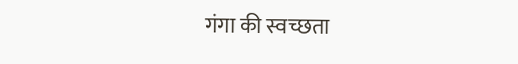गंगा की स्वच्छता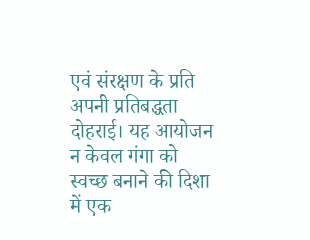एवं संरक्षण के प्रति अपनी प्रतिबद्धता दोहराई। यह आयोजन न केवल गंगा को स्वच्छ बनाने की दिशा में एक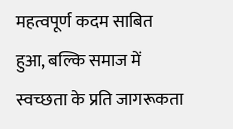महत्वपूर्ण कदम साबित हुआ, बल्कि समाज में स्वच्छता के प्रति जागरूकता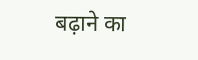बढ़ाने का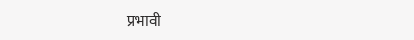प्रभावी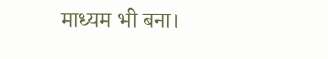माध्यम भी बना।